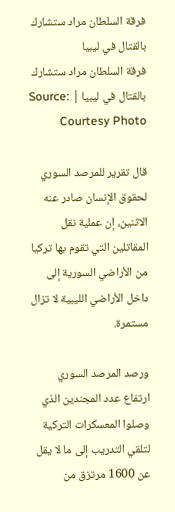فرقة السلطان مراد ستشارك بالقتال في ليبيا
فرقة السلطان مراد ستشارك بالقتال في ليبيا | Source: Courtesy Photo

قال تقرير للمرصد السوري لحقوق الإنسان صادر عنه الاثنين، إن عملية نقل المقاتلين التي تقوم بها تركيا من الأراضي السورية إلى داخل الأراضي الليبية لا تزال مستمرة.

ورصد المرصد السوري ارتفاع عدد المجندين الذي وصلوا المعسكرات التركية لتلقي التدريب إلى ما لا يقل عن 1600 مرتزق من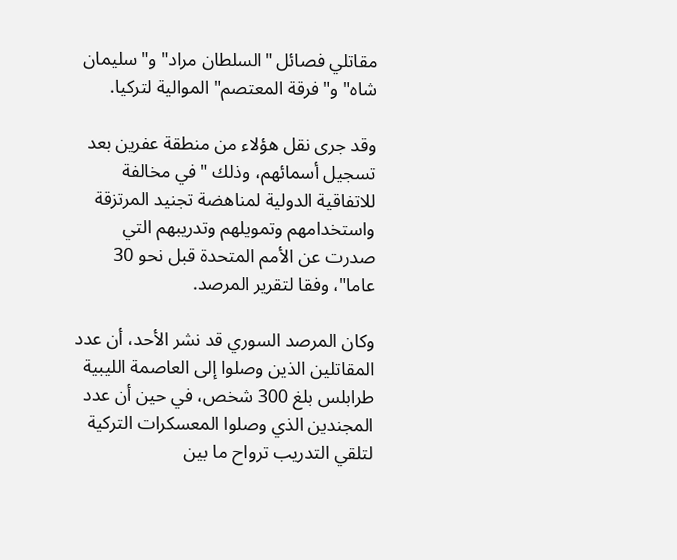مقاتلي فصائل "السلطان مراد" و"سليمان شاه" و"فرقة المعتصم" الموالية لتركيا.

وقد جرى نقل هؤلاء من منطقة عفرين بعد تسجيل أسمائهم، وذلك "في مخالفة للاتفاقية الدولية لمناهضة تجنيد المرتزقة واستخدامهم وتمويلهم وتدريبهم التي صدرت عن الأمم المتحدة قبل نحو 30 عاما"، وفقا لتقرير المرصد.

وكان المرصد السوري قد نشر الأحد، أن عدد المقاتلين الذين وصلوا إلى العاصمة الليبية طرابلس بلغ 300 شخص، في حين أن عدد المجندين الذي وصلوا المعسكرات التركية لتلقي التدريب ترواح ما بين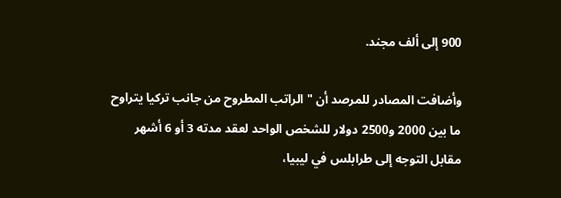900 إلى ألف مجند.

وأضافت المصادر للمرصد أن "الراتب المطروح من جانب تركيا يتراوح ما بين 2000 و2500 دولار للشخص الواحد لعقد مدته 3 أو 6 أشهر مقابل التوجه إلى طرابلس في ليبيا،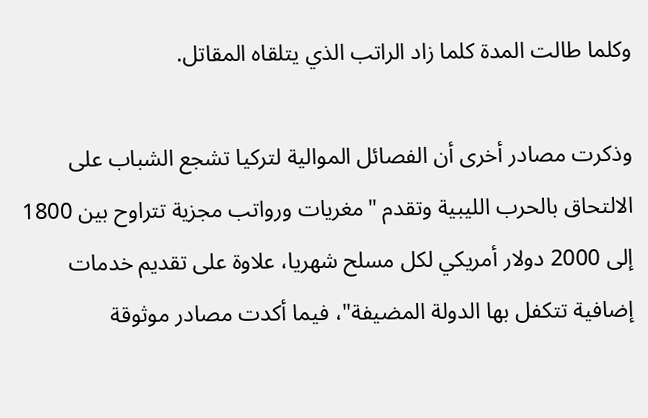وكلما طالت المدة كلما زاد الراتب الذي يتلقاه المقاتل.

وذكرت مصادر أخرى أن الفصائل الموالية لتركيا تشجع الشباب على الالتحاق بالحرب الليبية وتقدم "مغريات ورواتب مجزية تتراوح بين 1800 إلى 2000 دولار أمريكي لكل مسلح شهريا، علاوة على تقديم خدمات إضافية تتكفل بها الدولة المضيفة"، فيما أكدت مصادر موثوقة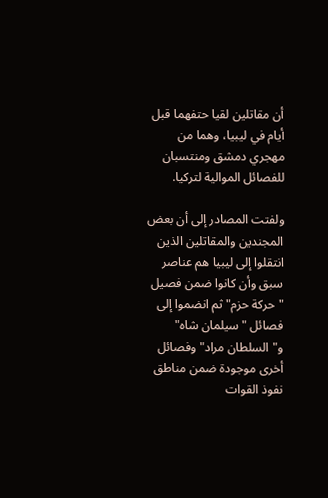أن مقاتلين لقيا حتفهما قبل أيام في ليبيا، وهما من مهجري دمشق ومنتسبان للفصائل الموالية لتركيا.

ولفتت المصادر إلى أن بعض المجندين والمقاتلين الذين انتقلوا إلى ليبيا هم عناصر سبق وأن كانوا ضمن فصيل "حركة حزم" ثم انضموا إلى فصائل "سيلمان شاه" و"السلطان مراد" وفصائل أخرى موجودة ضمن مناطق نفوذ القوات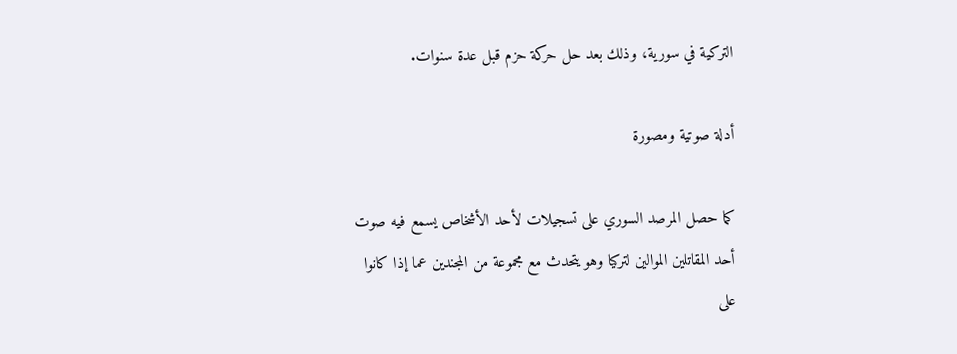التركية في سورية، وذلك بعد حل حركة حزم قبل عدة سنوات.

أدلة صوتية ومصورة

كما حصل المرصد السوري على تسجيلات لأحد الأشخاص يسمع فيه صوت أحد المقاتلين الموالين لتركيا وهو يتحدث مع مجموعة من المجندين عما إذا كانوا على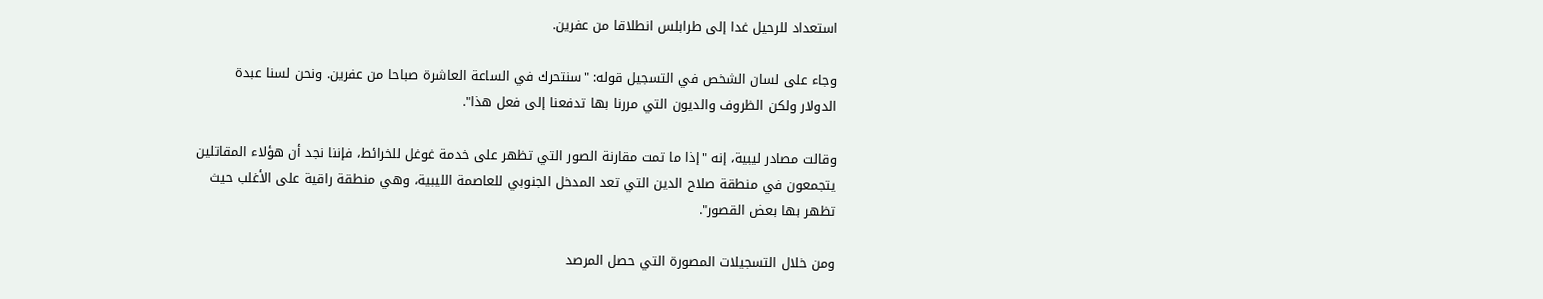استعداد للرحيل غدا إلى طرابلس انطلاقا من عفرين.

وجاء على لسان الشخص في التسجيل قوله: "سنتحرك في الساعة العاشرة صباحا من عفرين. ونحن لسنا عبدة الدولار ولكن الظروف والديون التي مررنا بها تدفعنا إلى فعل هذا".

وقالت مصادر ليبية، إنه "إذا ما تمت مقارنة الصور التي تظهر على خدمة غوغل للخرائط، فإننا نجد أن هؤلاء المقاتلين يتجمعون في منطقة صلاح الدين التي تعد المدخل الجنوبي للعاصمة الليبية، وهي منطقة راقية على الأغلب حيث تظهر بها بعض القصور".

ومن خلال التسجيلات المصورة التي حصل المرصد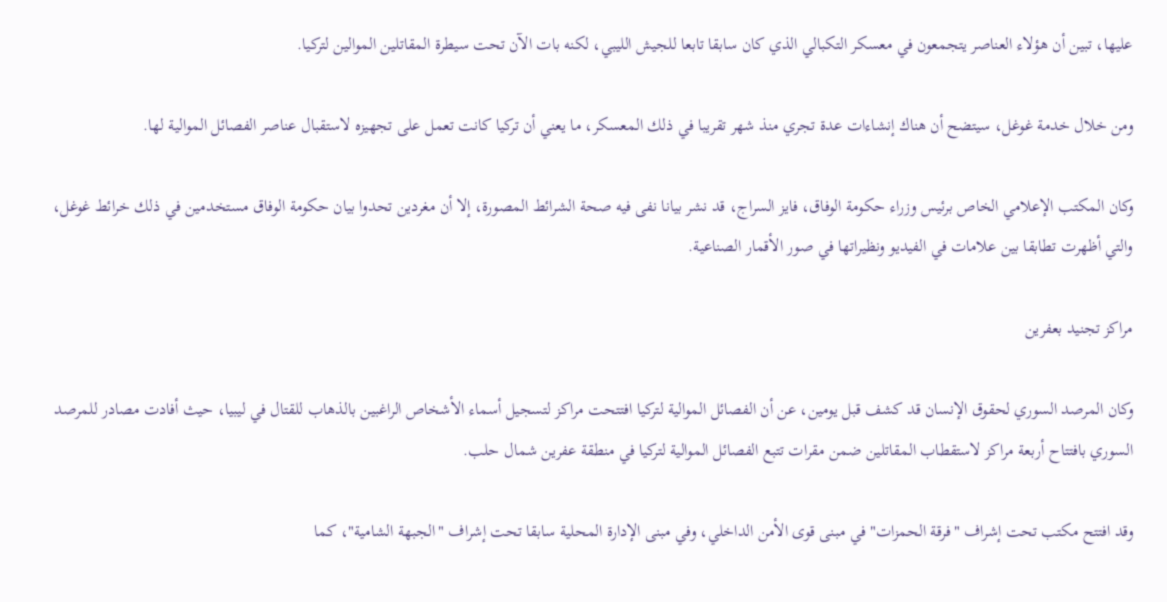عليها، تبين أن هؤلاء العناصر يتجمعون في معسكر التكبالي الذي كان سابقا تابعا للجيش الليبي، لكنه بات الآن تحت سيطرة المقاتلين الموالين لتركيا.

ومن خلال خدمة غوغل، سيتضح أن هناك إنشاءات عدة تجري منذ شهر تقريبا في ذلك المعسكر، ما يعني أن تركيا كانت تعمل على تجهيزه لاستقبال عناصر الفصائل الموالية لها.

وكان المكتب الإعلامي الخاص برئيس وزراء حكومة الوفاق، فايز السراج، قد نشر بيانا نفى فيه صحة الشرائط المصورة، إلا أن مغردين تحدوا بيان حكومة الوفاق مستخدمين في ذلك خرائط غوغل، والتي أظهرت تطابقا بين علامات في الفيديو ونظيراتها في صور الأقمار الصناعية.

مراكز تجنيد بعفرين

وكان المرصد السوري لحقوق الإنسان قد كشف قبل يومين، عن أن الفصائل الموالية لتركيا افتتحت مراكز لتسجيل أسماء الأشخاص الراغبين بالذهاب للقتال في ليبيا، حيث أفادت مصادر للمرصد السوري بافتتاح أربعة مراكز لاستقطاب المقاتلين ضمن مقرات تتبع الفصائل الموالية لتركيا في منطقة عفرين شمال حلب.

وقد افتتح مكتب تحت إشراف "فرقة الحمزات" في مبنى قوى الأمن الداخلي، وفي مبنى الإدارة المحلية سابقا تحت إشراف "الجبهة الشامية"، كما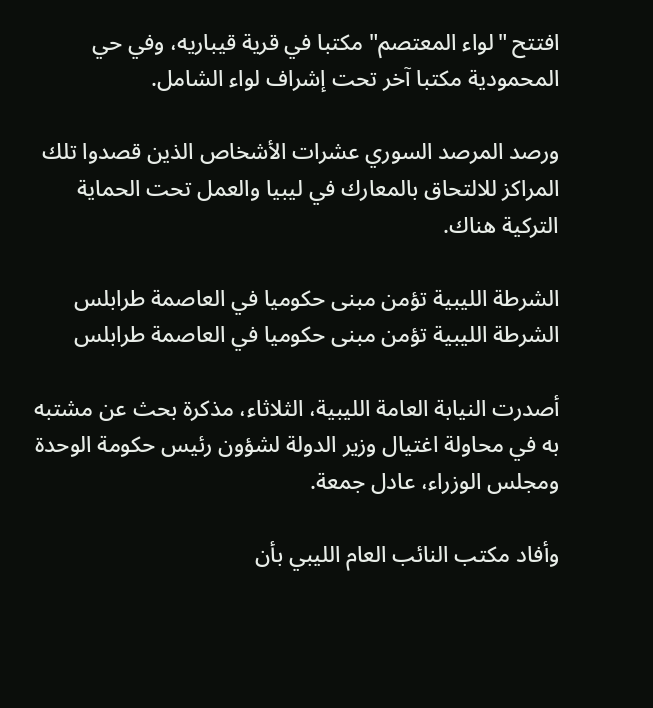افتتح "لواء المعتصم" مكتبا في قرية قيباريه، وفي حي المحمودية مكتبا آخر تحت إشراف لواء الشامل.

ورصد المرصد السوري عشرات الأشخاص الذين قصدوا تلك المراكز للالتحاق بالمعارك في ليبيا والعمل تحت الحماية التركية هناك.

الشرطة الليبية تؤمن مبنى حكوميا في العاصمة طرابلس
الشرطة الليبية تؤمن مبنى حكوميا في العاصمة طرابلس

أصدرت النيابة العامة الليبية، الثلاثاء، مذكرة بحث عن مشتبه به في محاولة اغتيال وزير الدولة لشؤون رئيس حكومة الوحدة ومجلس الوزراء، عادل جمعة.

وأفاد مكتب النائب العام الليبي بأن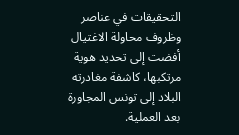التحقيقات في عناصر وظروف محاولة الاغتيال أفضت إلى تحديد هوية مرتكبها، كاشفة مغادرته البلاد إلى تونس المجاورة بعد العملية.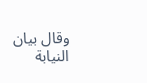وقال بيان النيابة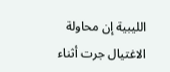الليبية إن محاولة الاغتيال جرت أثناء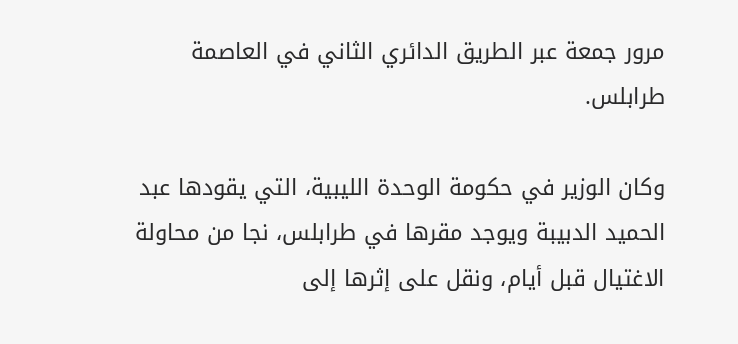مرور جمعة عبر الطريق الدائري الثاني في العاصمة طرابلس.

وكان الوزير في حكومة الوحدة الليبية، التي يقودها عبد الحميد الدبيبة ويوجد مقرها في طرابلس، نجا من محاولة الاغتيال قبل أيام، ونقل على إثرها إلى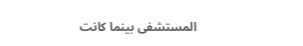المستشفى بينما كانت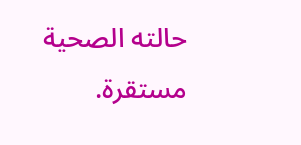حالته الصحية مستقرة.